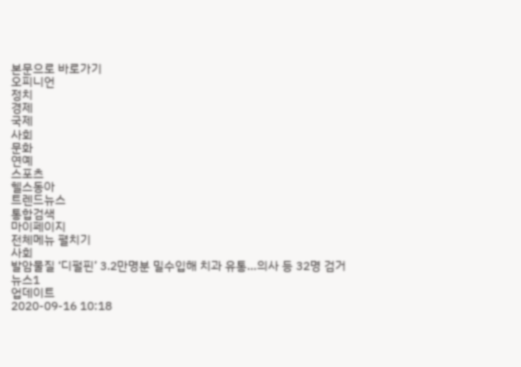본문으로 바로가기
오피니언
정치
경제
국제
사회
문화
연예
스포츠
헬스동아
트렌드뉴스
통합검색
마이페이지
전체메뉴 펼치기
사회
발암물질 ‘디펄핀’ 3.2만명분 밀수입해 치과 유통…의사 등 32명 검거
뉴스1
업데이트
2020-09-16 10:18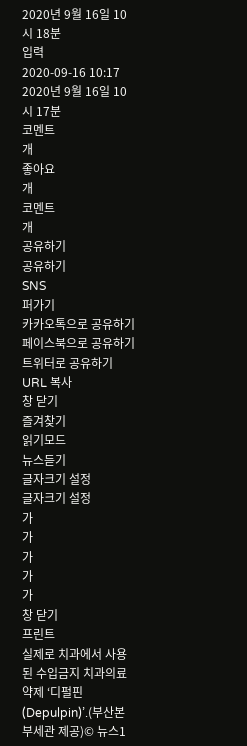2020년 9월 16일 10시 18분
입력
2020-09-16 10:17
2020년 9월 16일 10시 17분
코멘트
개
좋아요
개
코멘트
개
공유하기
공유하기
SNS
퍼가기
카카오톡으로 공유하기
페이스북으로 공유하기
트위터로 공유하기
URL 복사
창 닫기
즐겨찾기
읽기모드
뉴스듣기
글자크기 설정
글자크기 설정
가
가
가
가
가
창 닫기
프린트
실제로 치과에서 사용된 수입금지 치과의료약제 ‘디펄핀(Depulpin)’.(부산본부세관 제공)© 뉴스1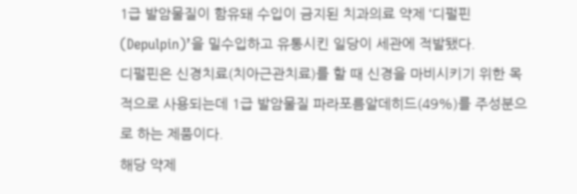1급 발암물질이 함유돼 수입이 금지된 치과의료 약제 ‘디펄핀(Depulpin)’을 밀수입하고 유통시킨 일당이 세관에 적발됐다.
디펄핀은 신경치료(치아근관치료)를 할 때 신경을 마비시키기 위한 목적으로 사용되는데 1급 발암물질 파라포름알데히드(49%)를 주성분으로 하는 제품이다.
해당 약제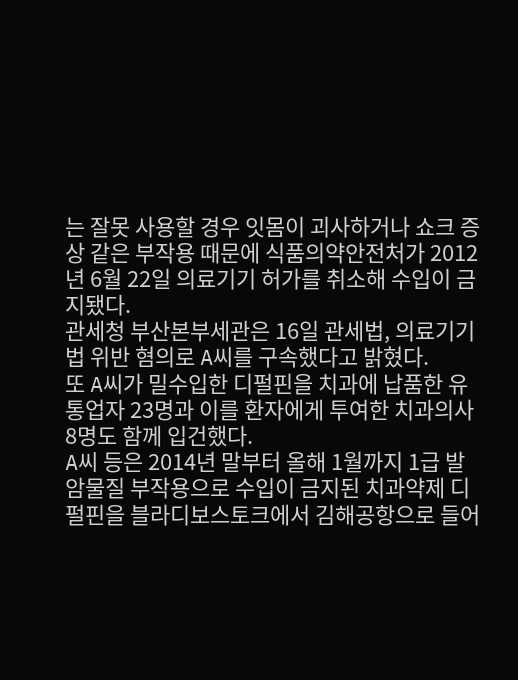는 잘못 사용할 경우 잇몸이 괴사하거나 쇼크 증상 같은 부작용 때문에 식품의약안전처가 2012년 6월 22일 의료기기 허가를 취소해 수입이 금지됐다.
관세청 부산본부세관은 16일 관세법, 의료기기법 위반 혐의로 A씨를 구속했다고 밝혔다.
또 A씨가 밀수입한 디펄핀을 치과에 납품한 유통업자 23명과 이를 환자에게 투여한 치과의사 8명도 함께 입건했다.
A씨 등은 2014년 말부터 올해 1월까지 1급 발암물질 부작용으로 수입이 금지된 치과약제 디펄핀을 블라디보스토크에서 김해공항으로 들어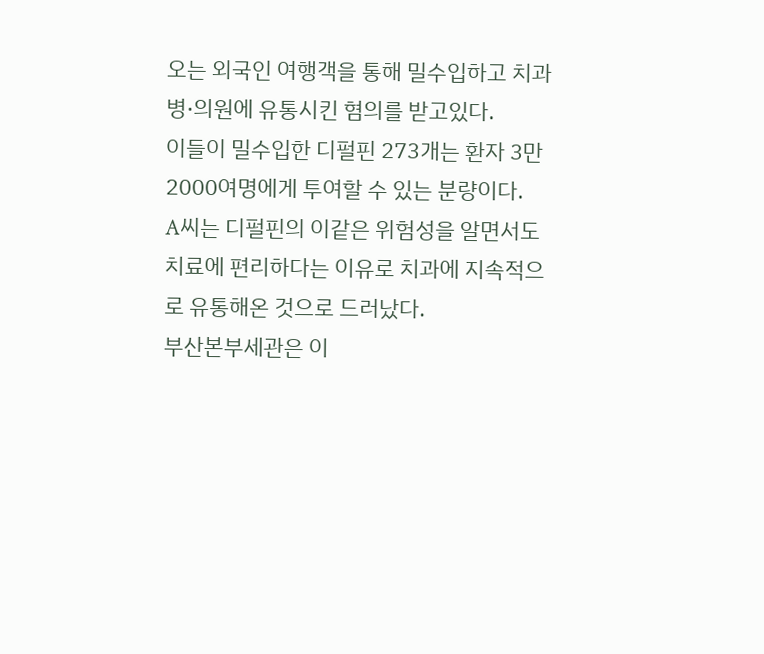오는 외국인 여행객을 통해 밀수입하고 치과병·의원에 유통시킨 혐의를 받고있다.
이들이 밀수입한 디펄핀 273개는 환자 3만2000여명에게 투여할 수 있는 분량이다.
A씨는 디펄핀의 이같은 위험성을 알면서도 치료에 편리하다는 이유로 치과에 지속적으로 유통해온 것으로 드러났다.
부산본부세관은 이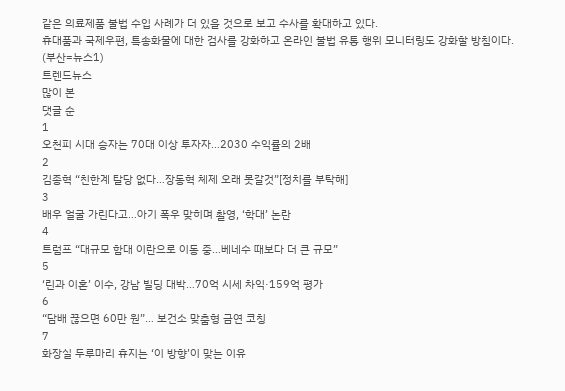같은 의료제품 불법 수입 사례가 더 있을 것으로 보고 수사를 확대하고 있다.
휴대품과 국제우편, 특송화물에 대한 검사를 강화하고 온라인 불법 유통 행위 모니터링도 강화할 방침이다.
(부산=뉴스1)
트렌드뉴스
많이 본
댓글 순
1
오천피 시대 승자는 70대 이상 투자자…2030 수익률의 2배
2
김종혁 “친한계 탈당 없다…장동혁 체제 오래 못갈것”[정치를 부탁해]
3
배우 얼굴 가린다고…아기 폭우 맞히며 촬영, ‘학대’ 논란
4
트럼프 “대규모 함대 이란으로 이동 중…베네수 때보다 더 큰 규모”
5
‘린과 이혼’ 이수, 강남 빌딩 대박…70억 시세 차익·159억 평가
6
“담배 끊으면 60만 원”… 보건소 맞춤형 금연 코칭
7
화장실 두루마리 휴지는 ‘이 방향’이 맞는 이유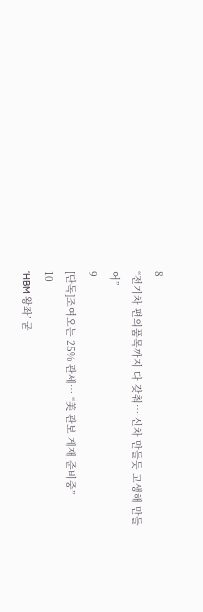8
“전기차 편의품목까지 다 갖춰… 신차 만들듯 고생해 만들어”
9
[단독]조여오는 25% 관세… “美 관보 게재 준비중”
10
‘HBM 왕좌’ 굳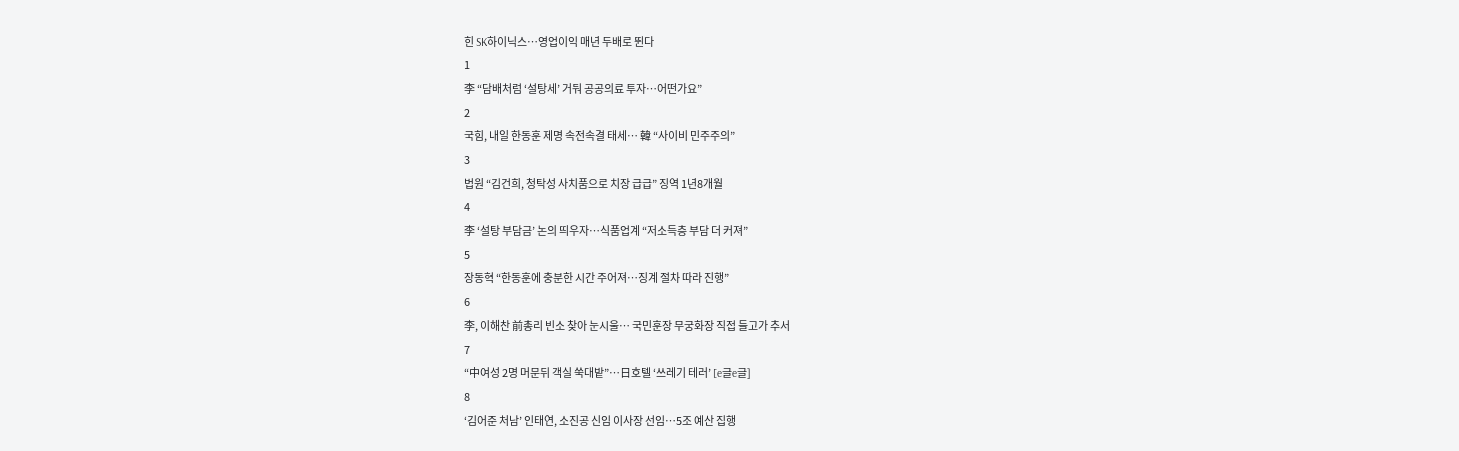힌 SK하이닉스…영업이익 매년 두배로 뛴다
1
李 “담배처럼 ‘설탕세’ 거둬 공공의료 투자…어떤가요”
2
국힘, 내일 한동훈 제명 속전속결 태세… 韓 “사이비 민주주의”
3
법원 “김건희, 청탁성 사치품으로 치장 급급” 징역 1년8개월
4
李 ‘설탕 부담금’ 논의 띄우자…식품업계 “저소득층 부담 더 커져”
5
장동혁 “한동훈에 충분한 시간 주어져…징계 절차 따라 진행”
6
李, 이해찬 前총리 빈소 찾아 눈시울… 국민훈장 무궁화장 직접 들고가 추서
7
“中여성 2명 머문뒤 객실 쑥대밭”…日호텔 ‘쓰레기 테러’ [e글e글]
8
‘김어준 처남’ 인태연, 소진공 신임 이사장 선임…5조 예산 집행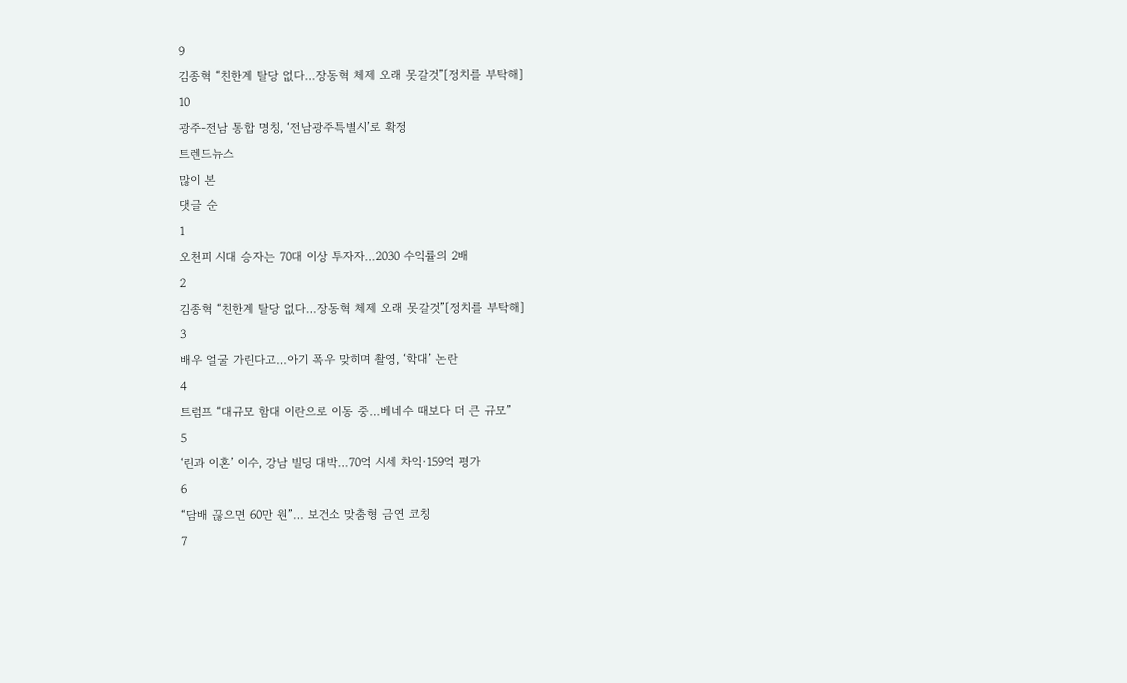9
김종혁 “친한계 탈당 없다…장동혁 체제 오래 못갈것”[정치를 부탁해]
10
광주-전남 통합 명칭, ‘전남광주특별시’로 확정
트렌드뉴스
많이 본
댓글 순
1
오천피 시대 승자는 70대 이상 투자자…2030 수익률의 2배
2
김종혁 “친한계 탈당 없다…장동혁 체제 오래 못갈것”[정치를 부탁해]
3
배우 얼굴 가린다고…아기 폭우 맞히며 촬영, ‘학대’ 논란
4
트럼프 “대규모 함대 이란으로 이동 중…베네수 때보다 더 큰 규모”
5
‘린과 이혼’ 이수, 강남 빌딩 대박…70억 시세 차익·159억 평가
6
“담배 끊으면 60만 원”… 보건소 맞춤형 금연 코칭
7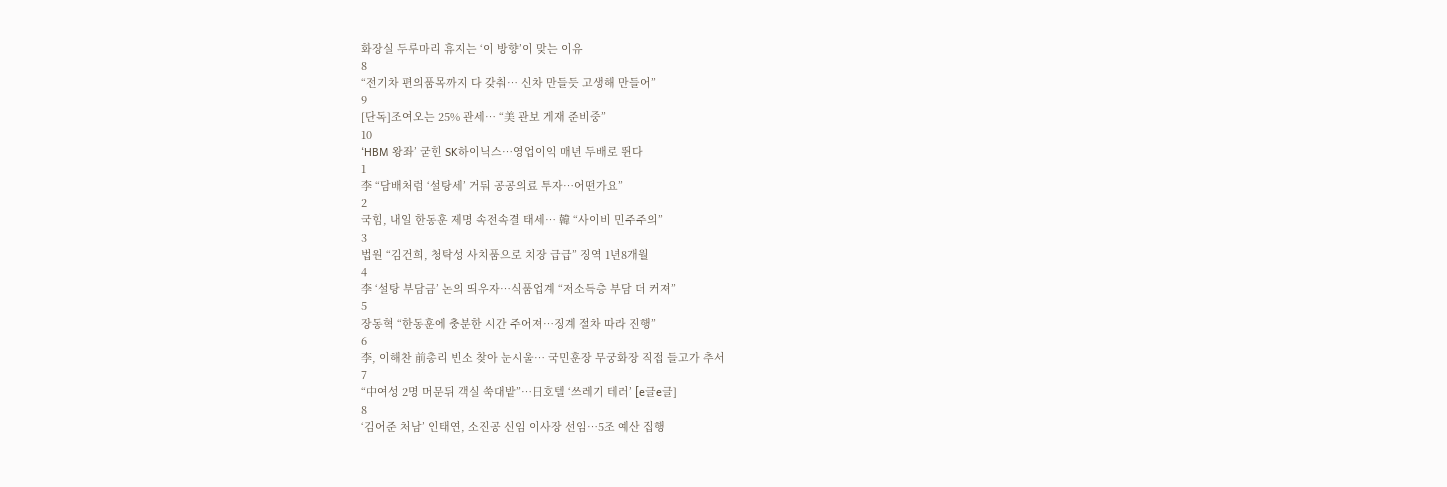화장실 두루마리 휴지는 ‘이 방향’이 맞는 이유
8
“전기차 편의품목까지 다 갖춰… 신차 만들듯 고생해 만들어”
9
[단독]조여오는 25% 관세… “美 관보 게재 준비중”
10
‘HBM 왕좌’ 굳힌 SK하이닉스…영업이익 매년 두배로 뛴다
1
李 “담배처럼 ‘설탕세’ 거둬 공공의료 투자…어떤가요”
2
국힘, 내일 한동훈 제명 속전속결 태세… 韓 “사이비 민주주의”
3
법원 “김건희, 청탁성 사치품으로 치장 급급” 징역 1년8개월
4
李 ‘설탕 부담금’ 논의 띄우자…식품업계 “저소득층 부담 더 커져”
5
장동혁 “한동훈에 충분한 시간 주어져…징계 절차 따라 진행”
6
李, 이해찬 前총리 빈소 찾아 눈시울… 국민훈장 무궁화장 직접 들고가 추서
7
“中여성 2명 머문뒤 객실 쑥대밭”…日호텔 ‘쓰레기 테러’ [e글e글]
8
‘김어준 처남’ 인태연, 소진공 신임 이사장 선임…5조 예산 집행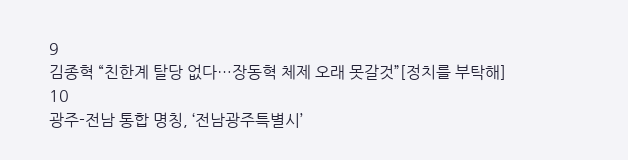9
김종혁 “친한계 탈당 없다…장동혁 체제 오래 못갈것”[정치를 부탁해]
10
광주-전남 통합 명칭, ‘전남광주특별시’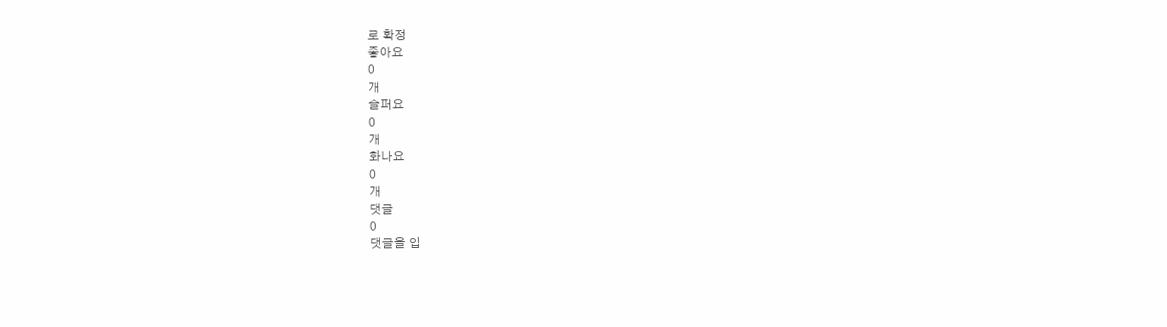로 확정
좋아요
0
개
슬퍼요
0
개
화나요
0
개
댓글
0
댓글을 입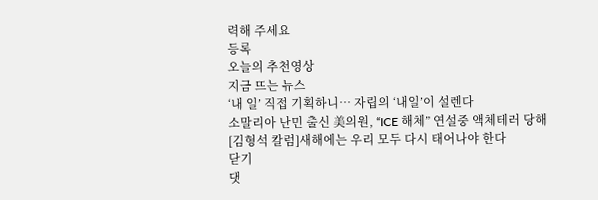력해 주세요
등록
오늘의 추천영상
지금 뜨는 뉴스
‘내 일’ 직접 기획하니… 자립의 ‘내일’이 설렌다
소말리아 난민 출신 美의원, “ICE 해체” 연설중 액체테러 당해
[김형석 칼럼]새해에는 우리 모두 다시 태어나야 한다
닫기
댓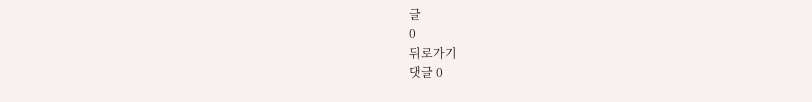글
0
뒤로가기
댓글 0